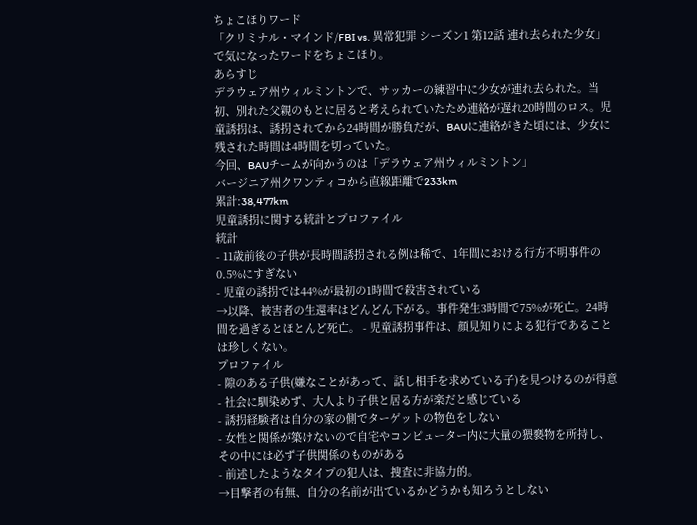ちょこほりワード
「クリミナル・マインド/FBI vs. 異常犯罪 シーズン1 第12話 連れ去られた少女」で気になったワードをちょこほり。
あらすじ
デラウェア州ウィルミントンで、サッカーの練習中に少女が連れ去られた。当初、別れた父親のもとに居ると考えられていたため連絡が遅れ20時間のロス。児童誘拐は、誘拐されてから24時間が勝負だが、BAUに連絡がきた頃には、少女に残された時間は4時間を切っていた。
今回、BAUチームが向かうのは「デラウェア州ウィルミントン」
バージニア州クワンティコから直線距離で233km
累計:38,477km
児童誘拐に関する統計とプロファイル
統計
- 11歳前後の子供が長時間誘拐される例は稀で、1年間における行方不明事件の0.5%にすぎない
- 児童の誘拐では44%が最初の1時間で殺害されている
→以降、被害者の生還率はどんどん下がる。事件発生3時間で75%が死亡。24時間を過ぎるとほとんど死亡。 - 児童誘拐事件は、顔見知りによる犯行であることは珍しくない。
プロファイル
- 隙のある子供(嫌なことがあって、話し相手を求めている子)を見つけるのが得意
- 社会に馴染めず、大人より子供と居る方が楽だと感じている
- 誘拐経験者は自分の家の側でターゲットの物色をしない
- 女性と関係が築けないので自宅やコンピューター内に大量の猥褻物を所持し、その中には必ず子供関係のものがある
- 前述したようなタイプの犯人は、捜査に非協力的。
→目撃者の有無、自分の名前が出ているかどうかも知ろうとしない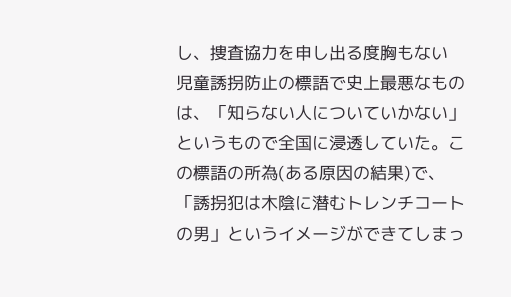し、捜査協力を申し出る度胸もない
児童誘拐防止の標語で史上最悪なものは、「知らない人についていかない」というもので全国に浸透していた。この標語の所為(ある原因の結果)で、「誘拐犯は木陰に潜むトレンチコートの男」というイメージができてしまっ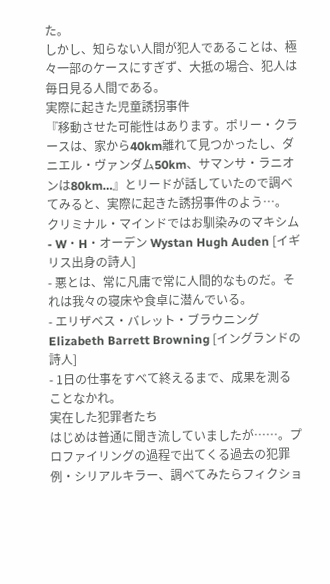た。
しかし、知らない人間が犯人であることは、極々一部のケースにすぎず、大抵の場合、犯人は毎日見る人間である。
実際に起きた児童誘拐事件
『移動させた可能性はあります。ポリー・クラースは、家から40km離れて見つかったし、ダニエル・ヴァンダム50km、サマンサ・ラニオンは80km…』とリードが話していたので調べてみると、実際に起きた誘拐事件のよう…。
クリミナル・マインドではお馴染みのマキシム
- W・H・オーデン Wystan Hugh Auden [イギリス出身の詩人]
- 悪とは、常に凡庸で常に人間的なものだ。それは我々の寝床や食卓に潜んでいる。
- エリザベス・バレット・ブラウニング Elizabeth Barrett Browning [イングランドの詩人]
- 1日の仕事をすべて終えるまで、成果を測ることなかれ。
実在した犯罪者たち
はじめは普通に聞き流していましたが……。プロファイリングの過程で出てくる過去の犯罪例・シリアルキラー、調べてみたらフィクショ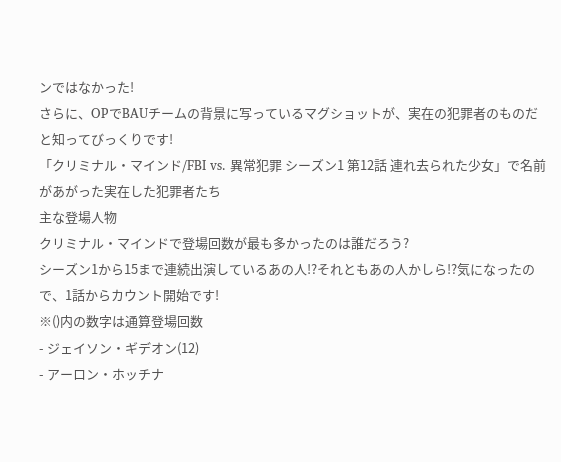ンではなかった!
さらに、OPでBAUチームの背景に写っているマグショットが、実在の犯罪者のものだと知ってびっくりです!
「クリミナル・マインド/FBI vs. 異常犯罪 シーズン1 第12話 連れ去られた少女」で名前があがった実在した犯罪者たち
主な登場人物
クリミナル・マインドで登場回数が最も多かったのは誰だろう?
シーズン1から15まで連続出演しているあの人!?それともあの人かしら!?気になったので、1話からカウント開始です!
※()内の数字は通算登場回数
- ジェイソン・ギデオン(12)
- アーロン・ホッチナ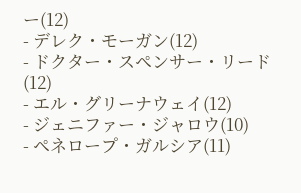ー(12)
- デレク・モーガン(12)
- ドクター・スペンサー・リード(12)
- エル・グリーナウェイ(12)
- ジェニファー・ジャロウ(10)
- ペネロープ・ガルシア(11)